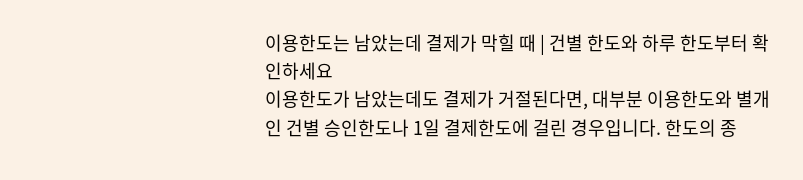이용한도는 남았는데 결제가 막힐 때 | 건별 한도와 하루 한도부터 확인하세요
이용한도가 남았는데도 결제가 거절된다면, 대부분 이용한도와 별개인 건별 승인한도나 1일 결제한도에 걸린 경우입니다. 한도의 종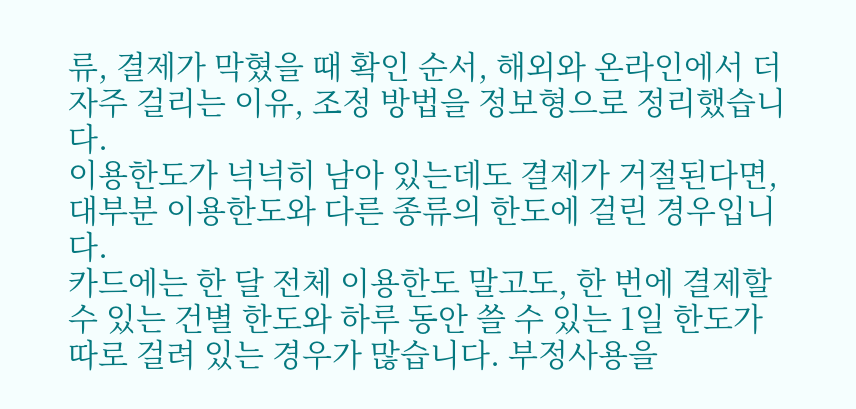류, 결제가 막혔을 때 확인 순서, 해외와 온라인에서 더 자주 걸리는 이유, 조정 방법을 정보형으로 정리했습니다.
이용한도가 넉넉히 남아 있는데도 결제가 거절된다면, 대부분 이용한도와 다른 종류의 한도에 걸린 경우입니다.
카드에는 한 달 전체 이용한도 말고도, 한 번에 결제할 수 있는 건별 한도와 하루 동안 쓸 수 있는 1일 한도가 따로 걸려 있는 경우가 많습니다. 부정사용을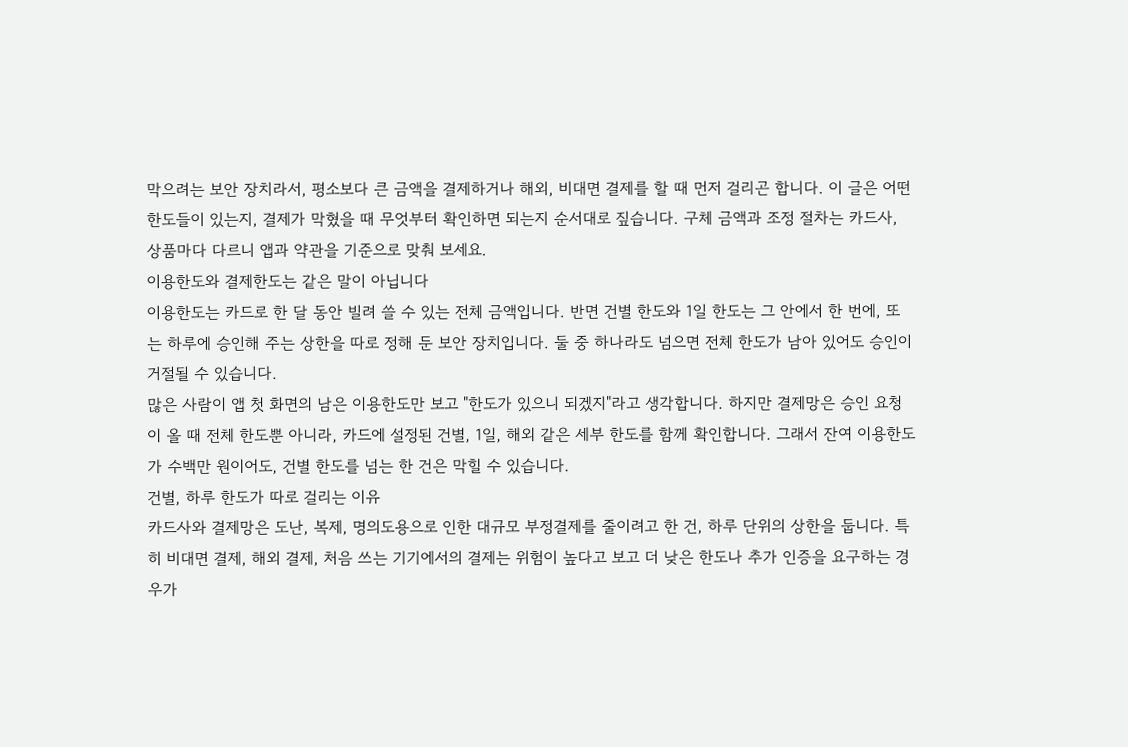막으려는 보안 장치라서, 평소보다 큰 금액을 결제하거나 해외, 비대면 결제를 할 때 먼저 걸리곤 합니다. 이 글은 어떤 한도들이 있는지, 결제가 막혔을 때 무엇부터 확인하면 되는지 순서대로 짚습니다. 구체 금액과 조정 절차는 카드사, 상품마다 다르니 앱과 약관을 기준으로 맞춰 보세요.
이용한도와 결제한도는 같은 말이 아닙니다
이용한도는 카드로 한 달 동안 빌려 쓸 수 있는 전체 금액입니다. 반면 건별 한도와 1일 한도는 그 안에서 한 번에, 또는 하루에 승인해 주는 상한을 따로 정해 둔 보안 장치입니다. 둘 중 하나라도 넘으면 전체 한도가 남아 있어도 승인이 거절될 수 있습니다.
많은 사람이 앱 첫 화면의 남은 이용한도만 보고 "한도가 있으니 되겠지"라고 생각합니다. 하지만 결제망은 승인 요청이 올 때 전체 한도뿐 아니라, 카드에 설정된 건별, 1일, 해외 같은 세부 한도를 함께 확인합니다. 그래서 잔여 이용한도가 수백만 원이어도, 건별 한도를 넘는 한 건은 막힐 수 있습니다.
건별, 하루 한도가 따로 걸리는 이유
카드사와 결제망은 도난, 복제, 명의도용으로 인한 대규모 부정결제를 줄이려고 한 건, 하루 단위의 상한을 둡니다. 특히 비대면 결제, 해외 결제, 처음 쓰는 기기에서의 결제는 위험이 높다고 보고 더 낮은 한도나 추가 인증을 요구하는 경우가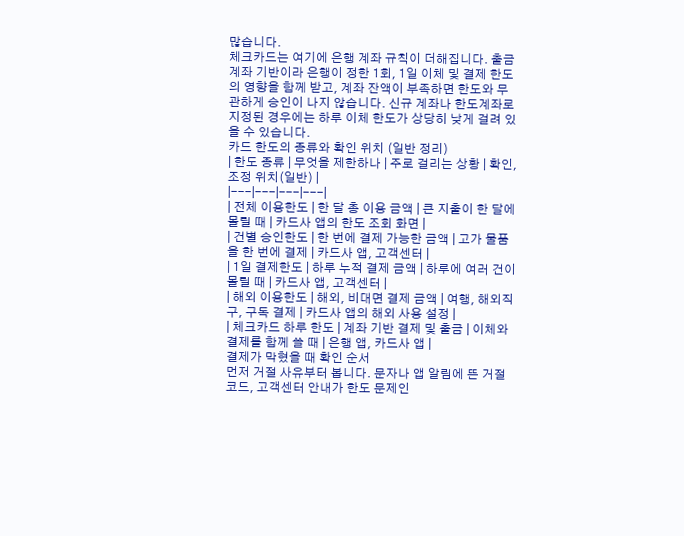많습니다.
체크카드는 여기에 은행 계좌 규칙이 더해집니다. 출금계좌 기반이라 은행이 정한 1회, 1일 이체 및 결제 한도의 영향을 함께 받고, 계좌 잔액이 부족하면 한도와 무관하게 승인이 나지 않습니다. 신규 계좌나 한도계좌로 지정된 경우에는 하루 이체 한도가 상당히 낮게 걸려 있을 수 있습니다.
카드 한도의 종류와 확인 위치 (일반 정리)
| 한도 종류 | 무엇을 제한하나 | 주로 걸리는 상황 | 확인, 조정 위치(일반) |
|---|---|---|---|
| 전체 이용한도 | 한 달 총 이용 금액 | 큰 지출이 한 달에 몰릴 때 | 카드사 앱의 한도 조회 화면 |
| 건별 승인한도 | 한 번에 결제 가능한 금액 | 고가 물품을 한 번에 결제 | 카드사 앱, 고객센터 |
| 1일 결제한도 | 하루 누적 결제 금액 | 하루에 여러 건이 몰릴 때 | 카드사 앱, 고객센터 |
| 해외 이용한도 | 해외, 비대면 결제 금액 | 여행, 해외직구, 구독 결제 | 카드사 앱의 해외 사용 설정 |
| 체크카드 하루 한도 | 계좌 기반 결제 및 출금 | 이체와 결제를 함께 쓸 때 | 은행 앱, 카드사 앱 |
결제가 막혔을 때 확인 순서
먼저 거절 사유부터 봅니다. 문자나 앱 알림에 뜬 거절 코드, 고객센터 안내가 한도 문제인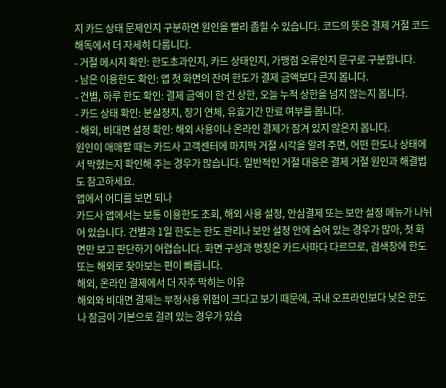지 카드 상태 문제인지 구분하면 원인을 빨리 좁힐 수 있습니다. 코드의 뜻은 결제 거절 코드 해독에서 더 자세히 다룹니다.
- 거절 메시지 확인: 한도초과인지, 카드 상태인지, 가맹점 오류인지 문구로 구분합니다.
- 남은 이용한도 확인: 앱 첫 화면의 잔여 한도가 결제 금액보다 큰지 봅니다.
- 건별, 하루 한도 확인: 결제 금액이 한 건 상한, 오늘 누적 상한을 넘지 않는지 봅니다.
- 카드 상태 확인: 분실정지, 장기 연체, 유효기간 만료 여부를 봅니다.
- 해외, 비대면 설정 확인: 해외 사용이나 온라인 결제가 잠겨 있지 않은지 봅니다.
원인이 애매할 때는 카드사 고객센터에 마지막 거절 시각을 알려 주면, 어떤 한도나 상태에서 막혔는지 확인해 주는 경우가 많습니다. 일반적인 거절 대응은 결제 거절 원인과 해결법도 참고하세요.
앱에서 어디를 보면 되나
카드사 앱에서는 보통 이용한도 조회, 해외 사용 설정, 안심결제 또는 보안 설정 메뉴가 나뉘어 있습니다. 건별과 1일 한도는 한도 관리나 보안 설정 안에 숨어 있는 경우가 많아, 첫 화면만 보고 판단하기 어렵습니다. 화면 구성과 명칭은 카드사마다 다르므로, 검색창에 한도 또는 해외로 찾아보는 편이 빠릅니다.
해외, 온라인 결제에서 더 자주 막히는 이유
해외와 비대면 결제는 부정사용 위험이 크다고 보기 때문에, 국내 오프라인보다 낮은 한도나 잠금이 기본으로 걸려 있는 경우가 있습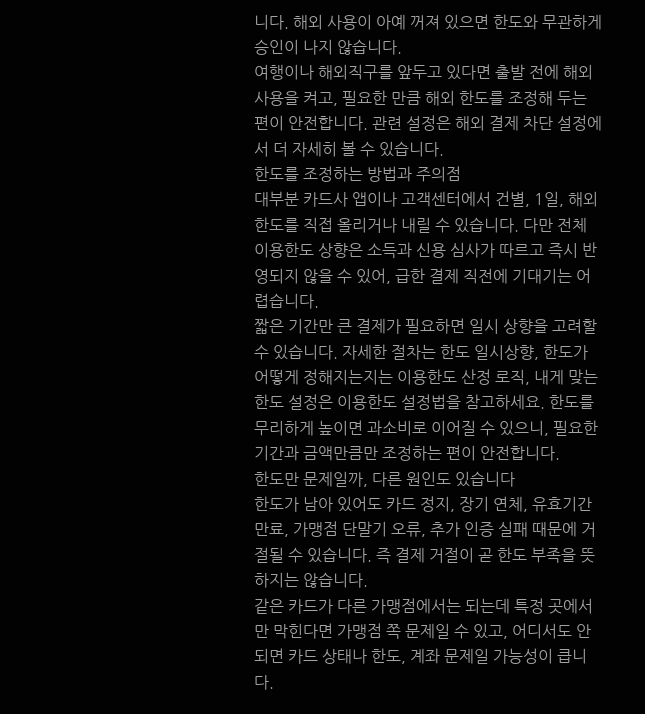니다. 해외 사용이 아예 꺼져 있으면 한도와 무관하게 승인이 나지 않습니다.
여행이나 해외직구를 앞두고 있다면 출발 전에 해외 사용을 켜고, 필요한 만큼 해외 한도를 조정해 두는 편이 안전합니다. 관련 설정은 해외 결제 차단 설정에서 더 자세히 볼 수 있습니다.
한도를 조정하는 방법과 주의점
대부분 카드사 앱이나 고객센터에서 건별, 1일, 해외 한도를 직접 올리거나 내릴 수 있습니다. 다만 전체 이용한도 상향은 소득과 신용 심사가 따르고 즉시 반영되지 않을 수 있어, 급한 결제 직전에 기대기는 어렵습니다.
짧은 기간만 큰 결제가 필요하면 일시 상향을 고려할 수 있습니다. 자세한 절차는 한도 일시상향, 한도가 어떻게 정해지는지는 이용한도 산정 로직, 내게 맞는 한도 설정은 이용한도 설정법을 참고하세요. 한도를 무리하게 높이면 과소비로 이어질 수 있으니, 필요한 기간과 금액만큼만 조정하는 편이 안전합니다.
한도만 문제일까, 다른 원인도 있습니다
한도가 남아 있어도 카드 정지, 장기 연체, 유효기간 만료, 가맹점 단말기 오류, 추가 인증 실패 때문에 거절될 수 있습니다. 즉 결제 거절이 곧 한도 부족을 뜻하지는 않습니다.
같은 카드가 다른 가맹점에서는 되는데 특정 곳에서만 막힌다면 가맹점 쪽 문제일 수 있고, 어디서도 안 되면 카드 상태나 한도, 계좌 문제일 가능성이 큽니다.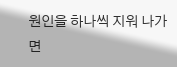원인을 하나씩 지워 나가면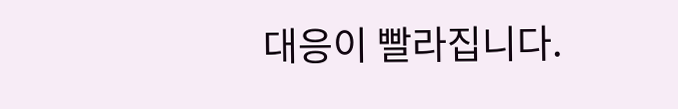대응이 빨라집니다.